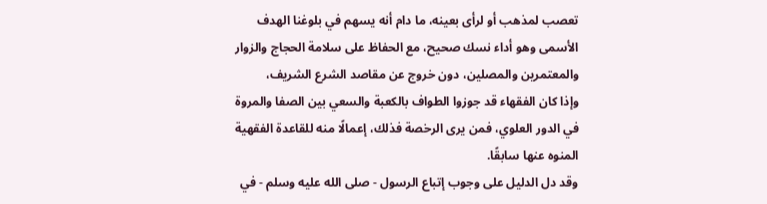تعصب لمذهب أو لرأى بعينه، ما دام أنه يسهم في بلوغنا الهدف الأسمى وهو أداء نسك صحيح، مع الحفاظ على سلامة الحجاج والزوار والمعتمرين والمصلين، دون خروج عن مقاصد الشرع الشريف،
وإذا كان الفقهاء قد جوزوا الطواف بالكعبة والسعي بين الصفا والمروة في الدور العلوي، فمن يرى الرخصة فذلك، إعمالًا منه للقاعدة الفقهية المنوه عنها سابقًا.
وقد دل الدليل على وجوب إتباع الرسول - صلى الله عليه وسلم - في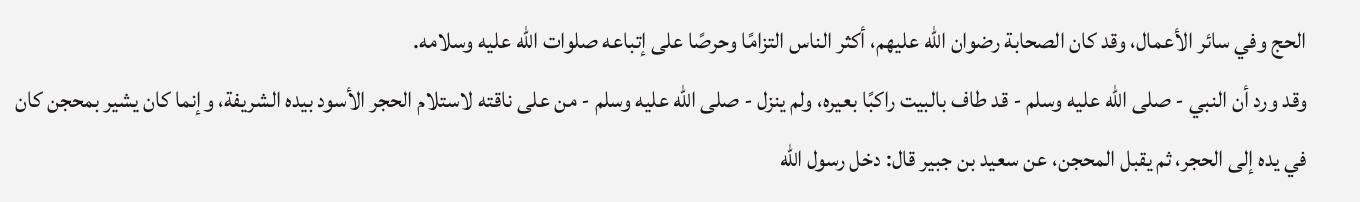الحج وفي سائر الأعمال، وقد كان الصحابة رضوان الله عليهم، أكثر الناس التزامًا وحرصًا على إتباعه صلوات الله عليه وسلامه.
وقد ورد أن النبي - صلى الله عليه وسلم - قد طاف بالبيت راكبًا بعيره، ولم ينزل - صلى الله عليه وسلم - من على ناقته لاستلام الحجر الأسود بيده الشريفة، وإنما كان يشير بمحجن كان في يده إلى الحجر، ثم يقبل المحجن، عن سعيد بن جبير قال: دخل رسول الله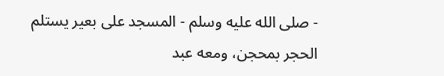- صلى الله عليه وسلم - المسجد على بعير يستلم الحجر بمحجن، ومعه عبد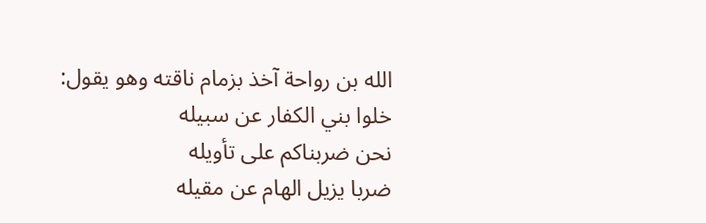الله بن رواحة آخذ بزمام ناقته وهو يقول:
خلوا بني الكفار عن سبيله
نحن ضربناكم على تأويله
ضربا يزيل الهام عن مقيله